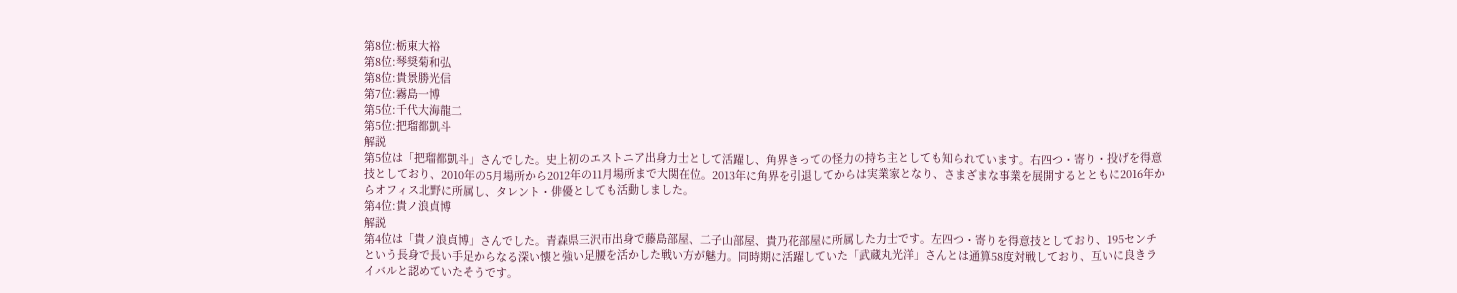第8位:栃東大裕
第8位:琴奨菊和弘
第8位:貴景勝光信
第7位:霧島一博
第5位:千代大海龍二
第5位:把瑠都凱斗
解説
第5位は「把瑠都凱斗」さんでした。史上初のエストニア出身力士として活躍し、角界きっての怪力の持ち主としても知られています。右四つ・寄り・投げを得意技としており、2010年の5月場所から2012年の11月場所まで大関在位。2013年に角界を引退してからは実業家となり、さまざまな事業を展開するとともに2016年からオフィス北野に所属し、タレント・俳優としても活動しました。
第4位:貴ノ浪貞博
解説
第4位は「貴ノ浪貞博」さんでした。青森県三沢市出身で藤島部屋、二子山部屋、貴乃花部屋に所属した力士です。左四つ・寄りを得意技としており、195センチという長身で長い手足からなる深い懐と強い足腰を活かした戦い方が魅力。同時期に活躍していた「武蔵丸光洋」さんとは通算58度対戦しており、互いに良きライバルと認めていたそうです。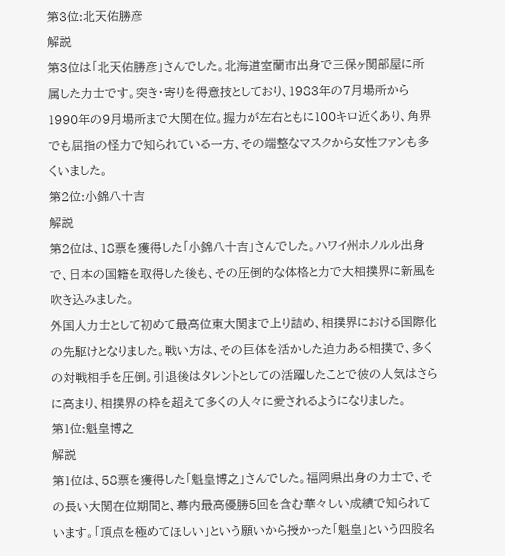第3位:北天佑勝彦
解説
第3位は「北天佑勝彦」さんでした。北海道室蘭市出身で三保ヶ関部屋に所属した力士です。突き・寄りを得意技としており、1983年の7月場所から1990年の9月場所まで大関在位。握力が左右ともに100キロ近くあり、角界でも屈指の怪力で知られている一方、その端整なマスクから女性ファンも多くいました。
第2位:小錦八十吉
解説
第2位は、18票を獲得した「小錦八十吉」さんでした。ハワイ州ホノルル出身で、日本の国籍を取得した後も、その圧倒的な体格と力で大相撲界に新風を吹き込みました。
外国人力士として初めて最高位東大関まで上り詰め、相撲界における国際化の先駆けとなりました。戦い方は、その巨体を活かした迫力ある相撲で、多くの対戦相手を圧倒。引退後はタレントとしての活躍したことで彼の人気はさらに高まり、相撲界の枠を超えて多くの人々に愛されるようになりました。
第1位:魁皇博之
解説
第1位は、58票を獲得した「魁皇博之」さんでした。福岡県出身の力士で、その長い大関在位期間と、幕内最高優勝5回を含む華々しい成績で知られています。「頂点を極めてほしい」という願いから授かった「魁皇」という四股名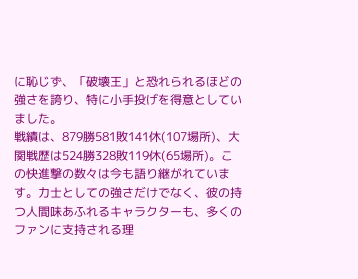に恥じず、「破壊王」と恐れられるほどの強さを誇り、特に小手投げを得意としていました。
戦績は、879勝581敗141休(107場所)、大関戦歴は524勝328敗119休(65場所)。この快進撃の数々は今も語り継がれています。力士としての強さだけでなく、彼の持つ人間味あふれるキャラクターも、多くのファンに支持される理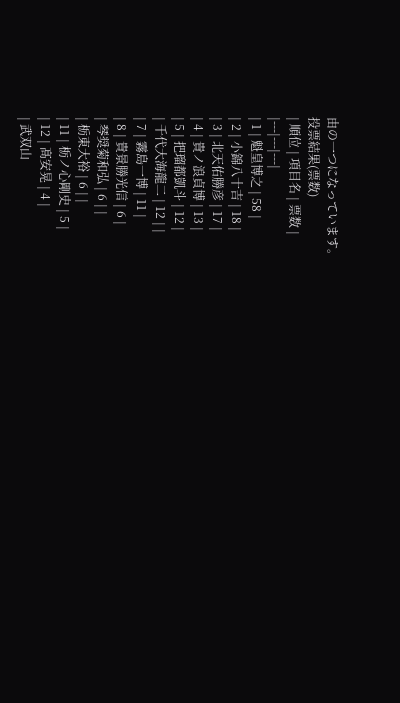由の一つになっています。
投票結果(票数)
| 順位 | 項目名 | 票数 |
|---|---|---|
| 1 | 魁皇博之 | 58 |
| 2 | 小錦八十吉 | 18 |
| 3 | 北天佑勝彦 | 17 |
| 4 | 貴ノ浪貞博 | 13 |
| 5 | 把瑠都凱斗 | 12 |
| 千代大海龍二 | 12 | |
| 7 | 霧島一博 | 11 |
| 8 | 貴景勝光信 | 6 |
| 琴奨菊和弘 | 6 | |
| 栃東大裕 | 6 | |
| 11 | 栃ノ心剛史 | 5 |
| 12 | 髙安晃 | 4 |
| 武双山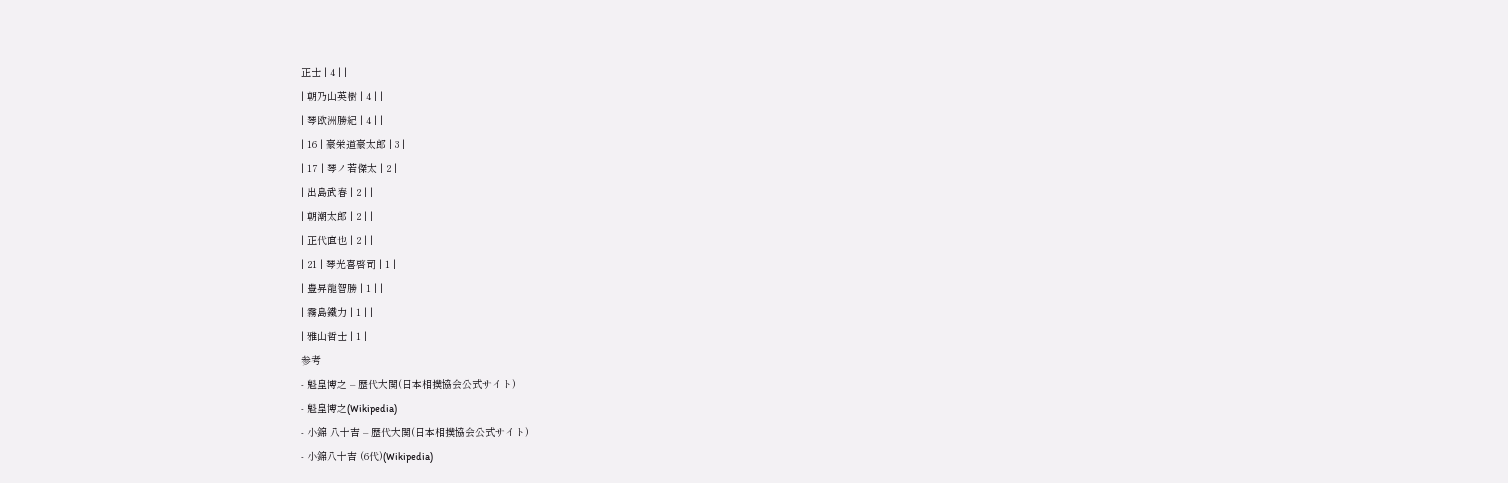正士 | 4 | |
| 朝乃山英樹 | 4 | |
| 琴欧洲勝紀 | 4 | |
| 16 | 豪栄道豪太郎 | 3 |
| 17 | 琴ノ若傑太 | 2 |
| 出島武春 | 2 | |
| 朝潮太郎 | 2 | |
| 正代直也 | 2 | |
| 21 | 琴光喜啓司 | 1 |
| 豊昇龍智勝 | 1 | |
| 霧島鐵力 | 1 | |
| 雅山哲士 | 1 |
参考
- 魁皇博之 – 歴代大関(日本相撲協会公式サイト)
- 魁皇博之(Wikipedia)
- 小錦 八十吉 – 歴代大関(日本相撲協会公式サイト)
- 小錦八十吉 (6代)(Wikipedia)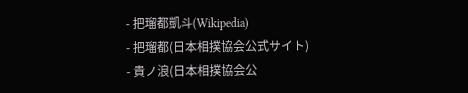- 把瑠都凱斗(Wikipedia)
- 把瑠都(日本相撲協会公式サイト)
- 貴ノ浪(日本相撲協会公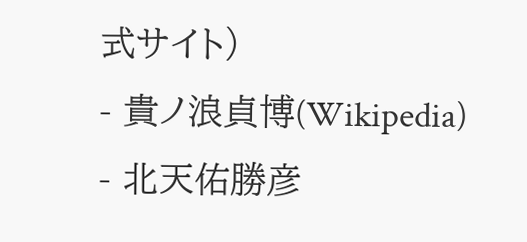式サイト)
- 貴ノ浪貞博(Wikipedia)
- 北天佑勝彦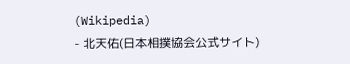(Wikipedia)
- 北天佑(日本相撲協会公式サイト)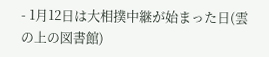- 1月12日は大相撲中継が始まった日(雲の上の図書館)